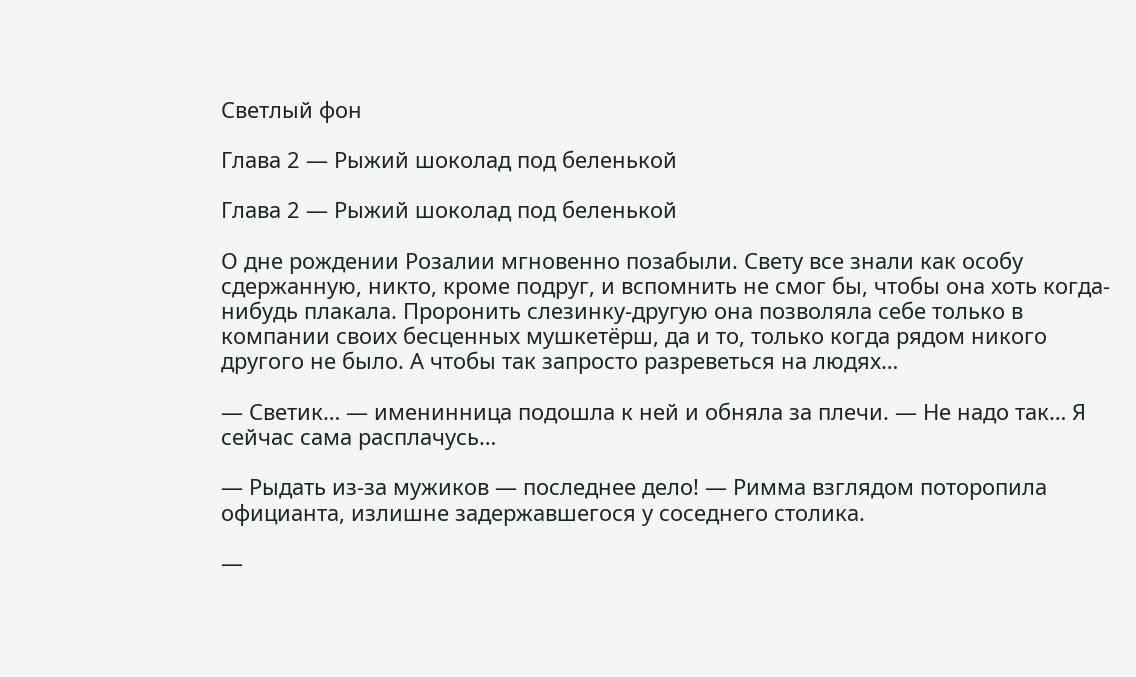Светлый фон

Глава 2 — Рыжий шоколад под беленькой

Глава 2 — Рыжий шоколад под беленькой

О дне рождении Розалии мгновенно позабыли. Свету все знали как особу сдержанную, никто, кроме подруг, и вспомнить не смог бы, чтобы она хоть когда-нибудь плакала. Проронить слезинку-другую она позволяла себе только в компании своих бесценных мушкетёрш, да и то, только когда рядом никого другого не было. А чтобы так запросто разреветься на людях…

— Светик… — именинница подошла к ней и обняла за плечи. — Не надо так… Я сейчас сама расплачусь…

— Рыдать из-за мужиков — последнее дело! — Римма взглядом поторопила официанта, излишне задержавшегося у соседнего столика.

—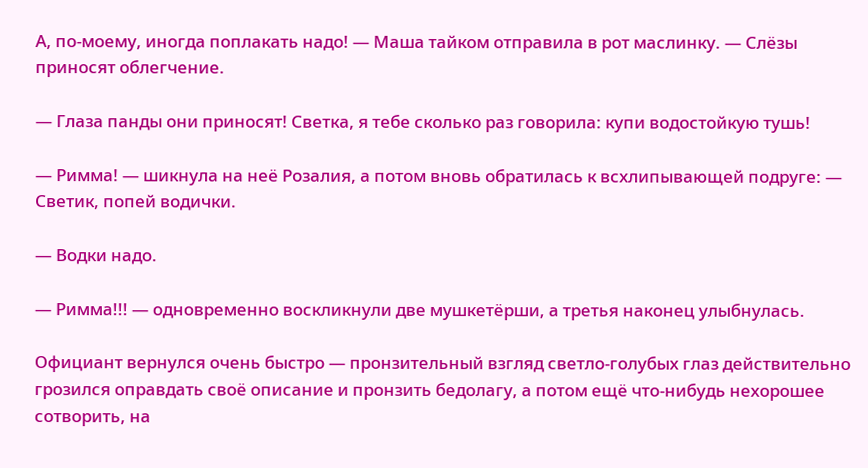А, по-моему, иногда поплакать надо! — Маша тайком отправила в рот маслинку. — Слёзы приносят облегчение.

— Глаза панды они приносят! Светка, я тебе сколько раз говорила: купи водостойкую тушь!

— Римма! — шикнула на неё Розалия, а потом вновь обратилась к всхлипывающей подруге: — Светик, попей водички.

— Водки надо.

— Римма!!! — одновременно воскликнули две мушкетёрши, а третья наконец улыбнулась.

Официант вернулся очень быстро — пронзительный взгляд светло-голубых глаз действительно грозился оправдать своё описание и пронзить бедолагу, а потом ещё что-нибудь нехорошее сотворить, на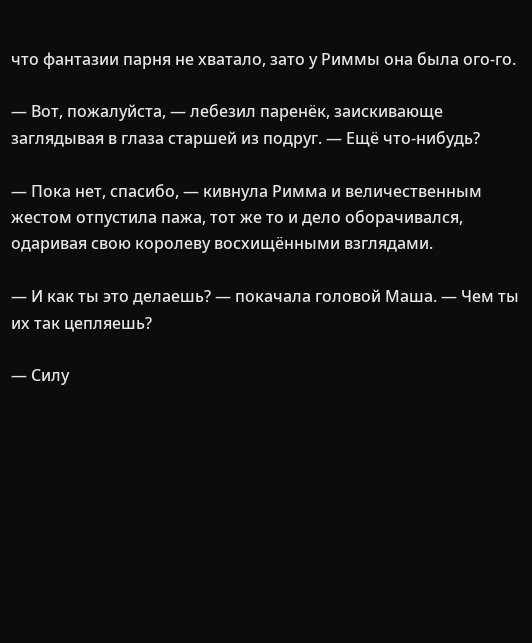что фантазии парня не хватало, зато у Риммы она была ого-го.

— Вот, пожалуйста, — лебезил паренёк, заискивающе заглядывая в глаза старшей из подруг. — Ещё что-нибудь?

— Пока нет, спасибо, — кивнула Римма и величественным жестом отпустила пажа, тот же то и дело оборачивался, одаривая свою королеву восхищёнными взглядами.

— И как ты это делаешь? — покачала головой Маша. — Чем ты их так цепляешь?

— Силу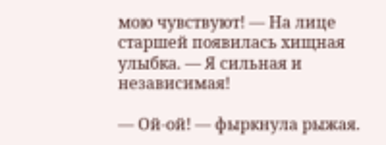мою чувствуют! — На лице старшей появилась хищная улыбка. — Я сильная и независимая!

— Ой-ой! — фыркнула рыжая.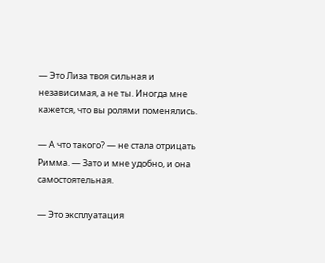— Это Лиза твоя сильная и независимая, а не ты. Иногда мне кажется, что вы ролями поменялись.

— А что такого? — не стала отрицать Римма. — Зато и мне удобно, и она самостоятельная.

— Это эксплуатация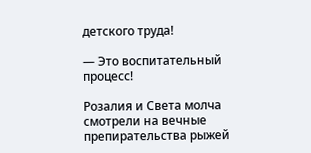детского труда!

— Это воспитательный процесс!

Розалия и Света молча смотрели на вечные препирательства рыжей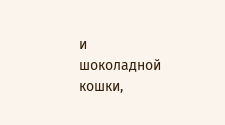и шоколадной кошки,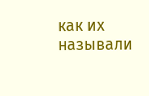как их называли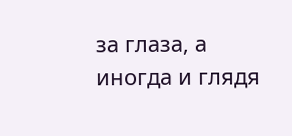за глаза, а иногда и глядя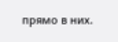прямо в них.